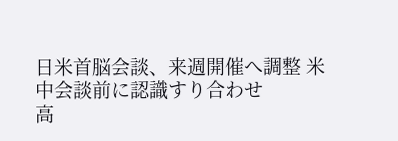日米首脳会談、来週開催へ調整 米中会談前に認識すり合わせ
高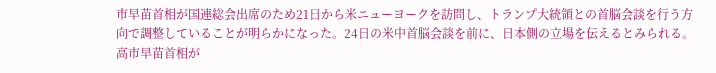市早苗首相が国連総会出席のため21日から米ニューヨークを訪問し、トランプ大統領との首脳会談を行う方向で調整していることが明らかになった。24日の米中首脳会談を前に、日本側の立場を伝えるとみられる。
高市早苗首相が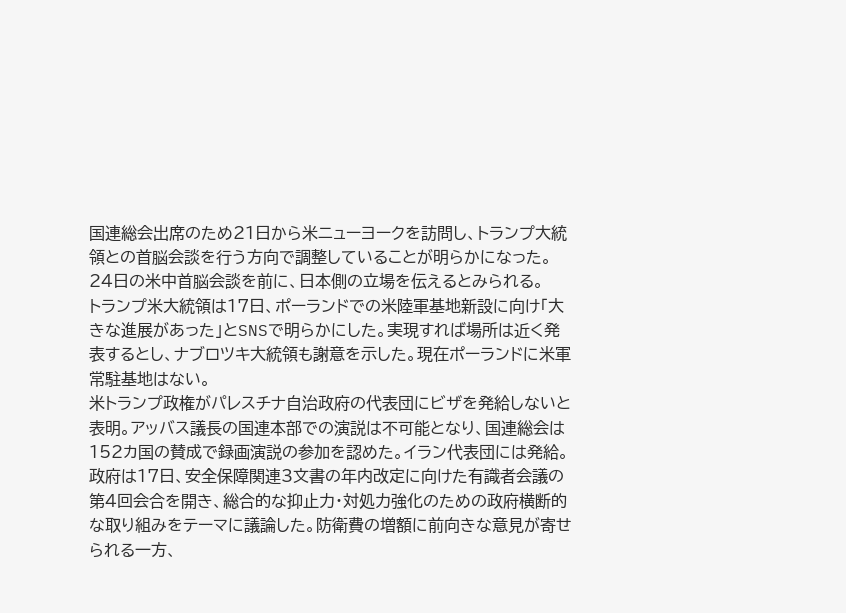国連総会出席のため21日から米ニューヨークを訪問し、トランプ大統領との首脳会談を行う方向で調整していることが明らかになった。24日の米中首脳会談を前に、日本側の立場を伝えるとみられる。
トランプ米大統領は17日、ポーランドでの米陸軍基地新設に向け「大きな進展があった」とSNSで明らかにした。実現すれば場所は近く発表するとし、ナブロツキ大統領も謝意を示した。現在ポーランドに米軍常駐基地はない。
米トランプ政権がパレスチナ自治政府の代表団にビザを発給しないと表明。アッバス議長の国連本部での演説は不可能となり、国連総会は152カ国の賛成で録画演説の参加を認めた。イラン代表団には発給。
政府は17日、安全保障関連3文書の年内改定に向けた有識者会議の第4回会合を開き、総合的な抑止力・対処力強化のための政府横断的な取り組みをテーマに議論した。防衛費の増額に前向きな意見が寄せられる一方、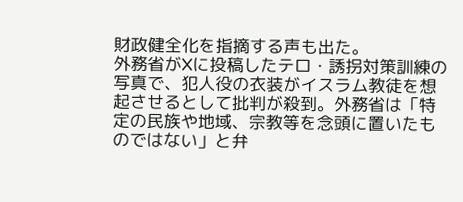財政健全化を指摘する声も出た。
外務省がXに投稿したテロ・誘拐対策訓練の写真で、犯人役の衣装がイスラム教徒を想起させるとして批判が殺到。外務省は「特定の民族や地域、宗教等を念頭に置いたものではない」と弁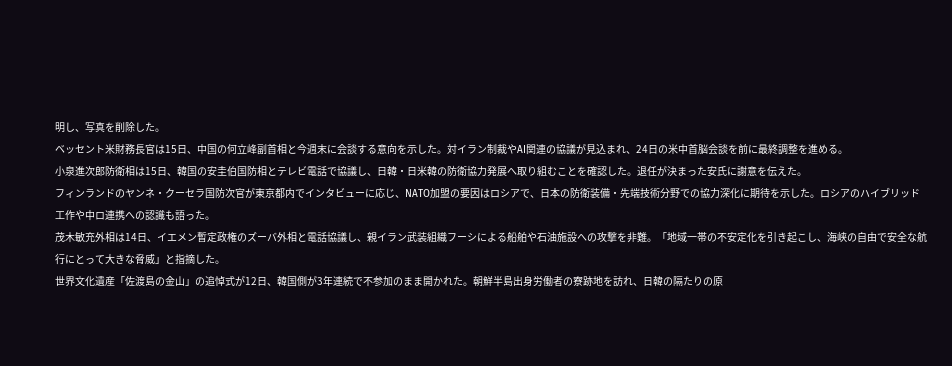明し、写真を削除した。
ベッセント米財務長官は15日、中国の何立峰副首相と今週末に会談する意向を示した。対イラン制裁やAI関連の協議が見込まれ、24日の米中首脳会談を前に最終調整を進める。
小泉進次郎防衛相は15日、韓国の安圭伯国防相とテレビ電話で協議し、日韓・日米韓の防衛協力発展へ取り組むことを確認した。退任が決まった安氏に謝意を伝えた。
フィンランドのヤンネ・クーセラ国防次官が東京都内でインタビューに応じ、NATO加盟の要因はロシアで、日本の防衛装備・先端技術分野での協力深化に期待を示した。ロシアのハイブリッド工作や中ロ連携への認識も語った。
茂木敏充外相は14日、イエメン暫定政権のズーバ外相と電話協議し、親イラン武装組織フーシによる船舶や石油施設への攻撃を非難。「地域一帯の不安定化を引き起こし、海峡の自由で安全な航行にとって大きな脅威」と指摘した。
世界文化遺産「佐渡島の金山」の追悼式が12日、韓国側が3年連続で不参加のまま開かれた。朝鮮半島出身労働者の寮跡地を訪れ、日韓の隔たりの原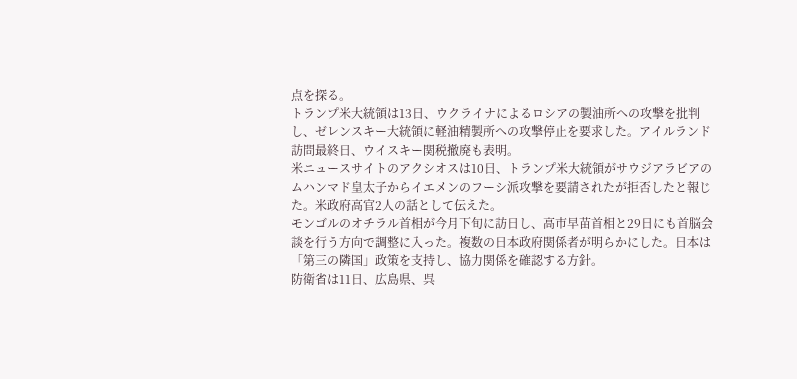点を探る。
トランプ米大統領は13日、ウクライナによるロシアの製油所への攻撃を批判し、ゼレンスキー大統領に軽油精製所への攻撃停止を要求した。アイルランド訪問最終日、ウイスキー関税撤廃も表明。
米ニュースサイトのアクシオスは10日、トランプ米大統領がサウジアラビアのムハンマド皇太子からイエメンのフーシ派攻撃を要請されたが拒否したと報じた。米政府高官2人の話として伝えた。
モンゴルのオチラル首相が今月下旬に訪日し、高市早苗首相と29日にも首脳会談を行う方向で調整に入った。複数の日本政府関係者が明らかにした。日本は「第三の隣国」政策を支持し、協力関係を確認する方針。
防衛省は11日、広島県、呉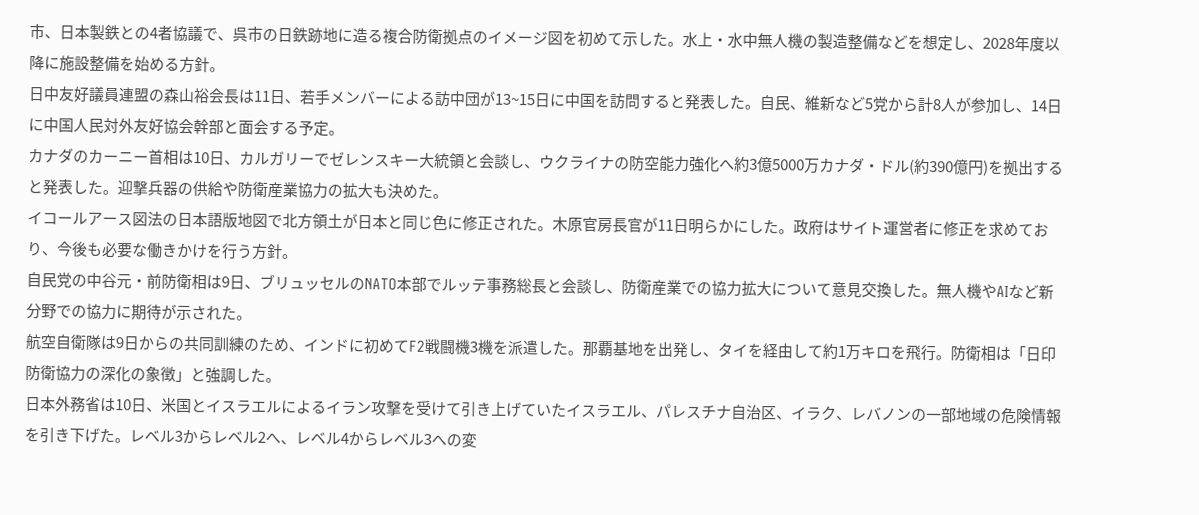市、日本製鉄との4者協議で、呉市の日鉄跡地に造る複合防衛拠点のイメージ図を初めて示した。水上・水中無人機の製造整備などを想定し、2028年度以降に施設整備を始める方針。
日中友好議員連盟の森山裕会長は11日、若手メンバーによる訪中団が13~15日に中国を訪問すると発表した。自民、維新など5党から計8人が参加し、14日に中国人民対外友好協会幹部と面会する予定。
カナダのカーニー首相は10日、カルガリーでゼレンスキー大統領と会談し、ウクライナの防空能力強化へ約3億5000万カナダ・ドル(約390億円)を拠出すると発表した。迎撃兵器の供給や防衛産業協力の拡大も決めた。
イコールアース図法の日本語版地図で北方領土が日本と同じ色に修正された。木原官房長官が11日明らかにした。政府はサイト運営者に修正を求めており、今後も必要な働きかけを行う方針。
自民党の中谷元・前防衛相は9日、ブリュッセルのNATO本部でルッテ事務総長と会談し、防衛産業での協力拡大について意見交換した。無人機やAIなど新分野での協力に期待が示された。
航空自衛隊は9日からの共同訓練のため、インドに初めてF2戦闘機3機を派遣した。那覇基地を出発し、タイを経由して約1万キロを飛行。防衛相は「日印防衛協力の深化の象徴」と強調した。
日本外務省は10日、米国とイスラエルによるイラン攻撃を受けて引き上げていたイスラエル、パレスチナ自治区、イラク、レバノンの一部地域の危険情報を引き下げた。レベル3からレベル2へ、レベル4からレベル3への変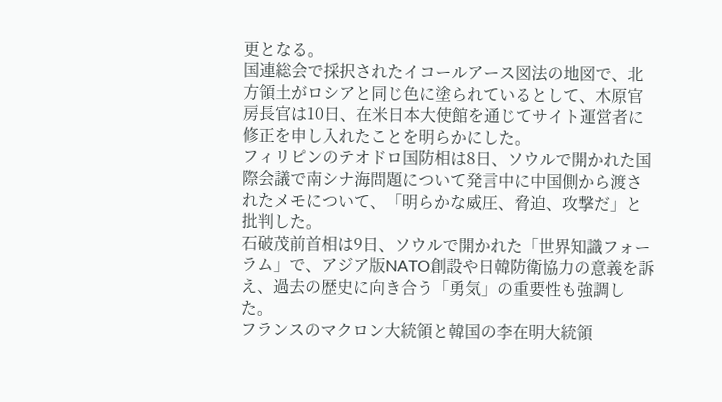更となる。
国連総会で採択されたイコールアース図法の地図で、北方領土がロシアと同じ色に塗られているとして、木原官房長官は10日、在米日本大使館を通じてサイト運営者に修正を申し入れたことを明らかにした。
フィリピンのテオドロ国防相は8日、ソウルで開かれた国際会議で南シナ海問題について発言中に中国側から渡されたメモについて、「明らかな威圧、脅迫、攻撃だ」と批判した。
石破茂前首相は9日、ソウルで開かれた「世界知識フォーラム」で、アジア版NATO創設や日韓防衛協力の意義を訴え、過去の歴史に向き合う「勇気」の重要性も強調した。
フランスのマクロン大統領と韓国の李在明大統領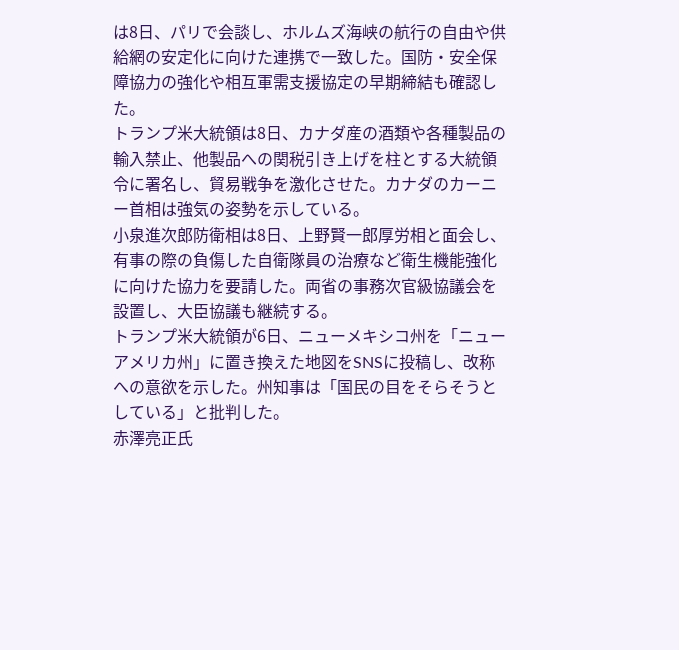は8日、パリで会談し、ホルムズ海峡の航行の自由や供給網の安定化に向けた連携で一致した。国防・安全保障協力の強化や相互軍需支援協定の早期締結も確認した。
トランプ米大統領は8日、カナダ産の酒類や各種製品の輸入禁止、他製品への関税引き上げを柱とする大統領令に署名し、貿易戦争を激化させた。カナダのカーニー首相は強気の姿勢を示している。
小泉進次郎防衛相は8日、上野賢一郎厚労相と面会し、有事の際の負傷した自衛隊員の治療など衛生機能強化に向けた協力を要請した。両省の事務次官級協議会を設置し、大臣協議も継続する。
トランプ米大統領が6日、ニューメキシコ州を「ニューアメリカ州」に置き換えた地図をSNSに投稿し、改称への意欲を示した。州知事は「国民の目をそらそうとしている」と批判した。
赤澤亮正氏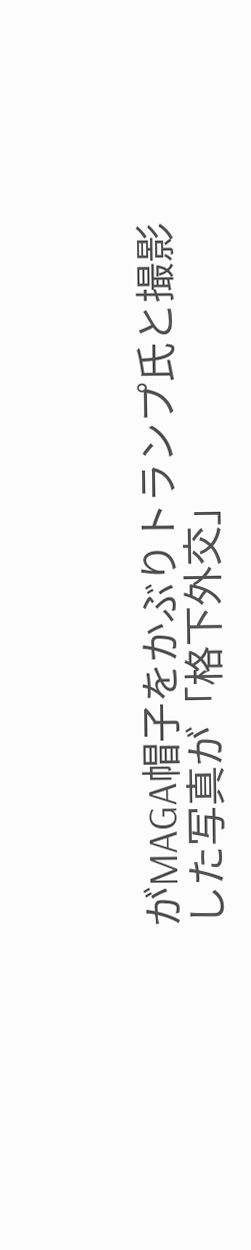がMAGA帽子をかぶりトランプ氏と撮影した写真が「格下外交」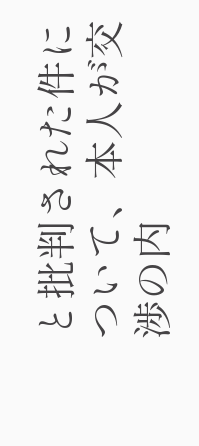と批判された件について、本人が交渉の内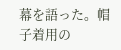幕を語った。帽子着用の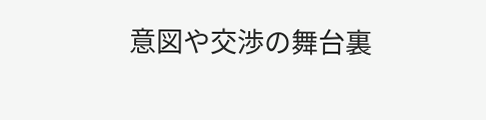意図や交渉の舞台裏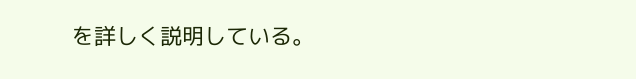を詳しく説明している。